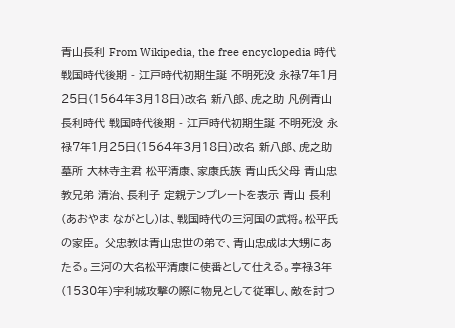青山長利 From Wikipedia, the free encyclopedia 時代 戦国時代後期 - 江戸時代初期生誕 不明死没 永禄7年1月25日(1564年3月18日)改名 新八郎、虎之助 凡例青山長利時代 戦国時代後期 - 江戸時代初期生誕 不明死没 永禄7年1月25日(1564年3月18日)改名 新八郎、虎之助墓所 大林寺主君 松平清康、家康氏族 青山氏父母 青山忠教兄弟 清治、長利子 定親テンプレートを表示 青山 長利(あおやま ながとし)は、戦国時代の三河国の武将。松平氏の家臣。 父忠教は青山忠世の弟で、青山忠成は大甥にあたる。三河の大名松平清康に使番として仕える。享禄3年(1530年)宇利城攻撃の際に物見として従軍し、敵を討つ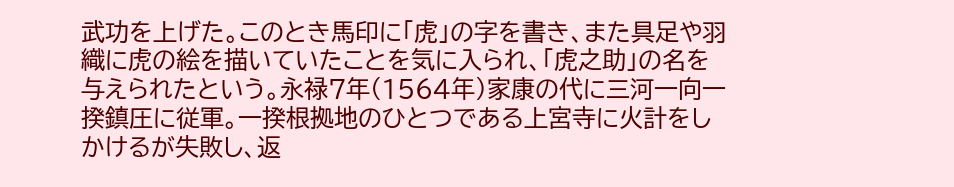武功を上げた。このとき馬印に「虎」の字を書き、また具足や羽織に虎の絵を描いていたことを気に入られ、「虎之助」の名を与えられたという。永禄7年(1564年)家康の代に三河一向一揆鎮圧に従軍。一揆根拠地のひとつである上宮寺に火計をしかけるが失敗し、返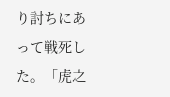り討ちにあって戦死した。「虎之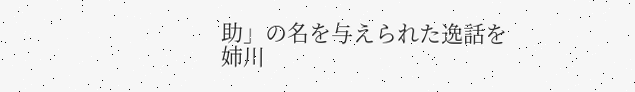助」の名を与えられた逸話を姉川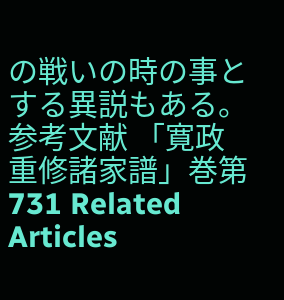の戦いの時の事とする異説もある。 参考文献 「寛政重修諸家譜」巻第731 Related Articles